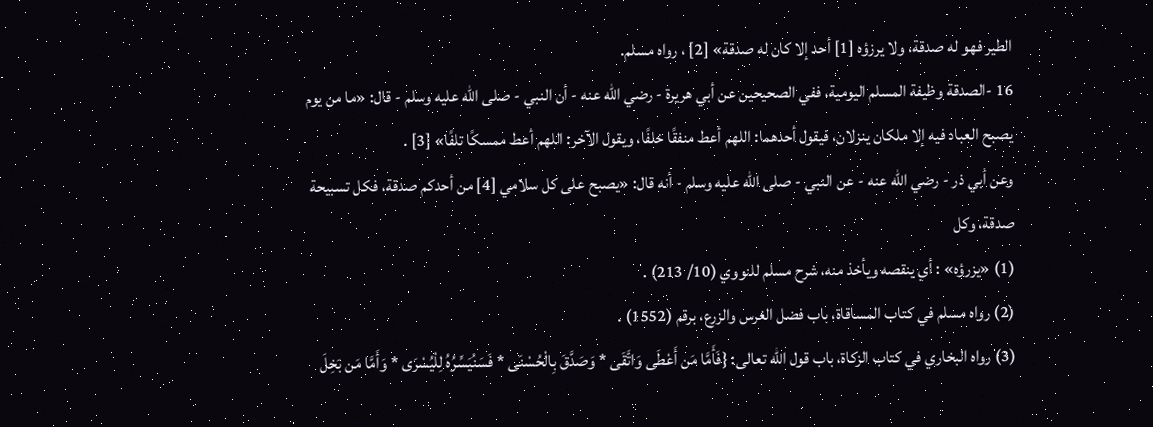الطير فهو له صدقة، ولا يرزؤه [1] أحد إلا كان له صدقة» [2] ، رواه مسلم.
16 -الصدقة وظيفة المسلم اليومية، ففي الصحيحين عن أبي هريرة - رضي الله عنه - أن النبي - صلى الله عليه وسلم - قال: «ما من يوم يصبح العباد فيه إلا ملكان ينزلان، فيقول أحدهما: اللهم أعط منفقًا خلفًا، ويقول الآخر: اللهم أعط ممسكًا تلفًا» [3] .
وعن أبي ذر - رضي الله عنه - عن النبي - صلى الله عليه وسلم - أنه قال: «يصبح على كل سلامي [4] من أحدكم صدقة، فكل تسبيحة صدقة، وكل
(1) «يزرؤه» : أي ينقصه ويأخذ منه، شرح مسلم للنووي (10/ 213) .
(2) رواه مسلم في كتاب المساقاة، باب فضل الغرس والزرع، برقم (1552) .
(3) رواه البخاري في كتاب الزكاة، باب قول الله تعالى: {فَأَمَّا مَن أَعْطَى وَاتَّقَى * وَصَدَّقَ بِالْحُسْنَى * فَسَنُيَسِّرُهُ لِلْيُسْرَى * وَأَمَّا مَن بَخِلَ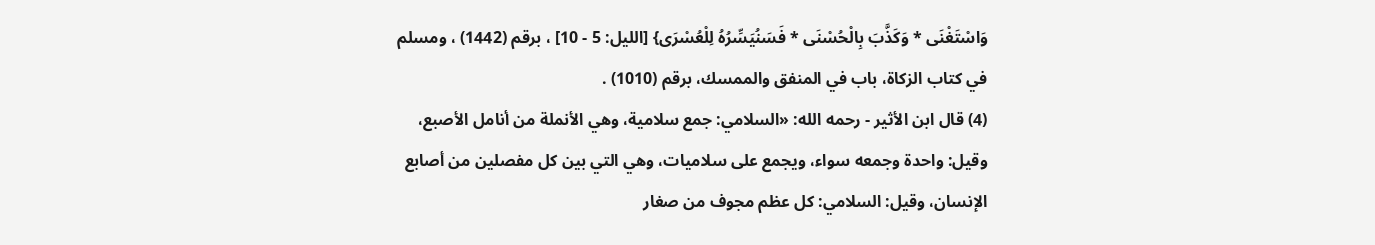وَاسْتَغْنَى * وَكَذَّبَ بِالْحُسْنَى * فَسَنُيَسِّرُهُ لِلْعُسْرَى} [الليل: 5 - 10] ، برقم (1442) ، ومسلم في كتاب الزكاة، باب في المنفق والممسك، برقم (1010) .
(4) قال ابن الأثير - رحمه الله: «السلامي: جمع سلامية، وهي الأنملة من أنامل الأصبع، وقيل: واحدة وجمعه سواء، ويجمع على سلاميات، وهي التي بين كل مفصلين من أصابع الإنسان، وقيل: السلامي: كل عظم مجوف من صغار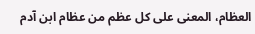العظام، المعنى على كل عظم من عظام ابن آدم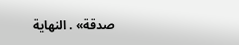صدقة» . النهاية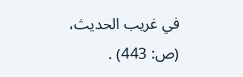في غريب الحديث، (ص: 443) .